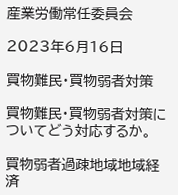産業労働常任委員会

2023年6月16日

買物難民・買物弱者対策

買物難民・買物弱者対策についてどう対応するか。

買物弱者過疎地域地域経済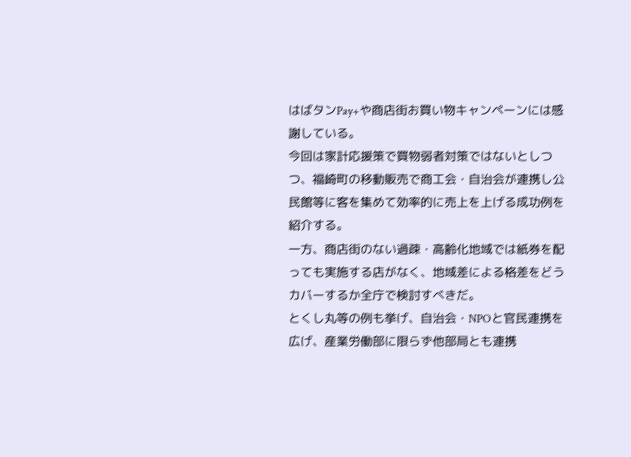はばタンPay+や商店街お買い物キャンペーンには感謝している。
今回は家計応援策で買物弱者対策ではないとしつつ、福崎町の移動販売で商工会・自治会が連携し公民館等に客を集めて効率的に売上を上げる成功例を紹介する。
一方、商店街のない過疎・高齢化地域では紙券を配っても実施する店がなく、地域差による格差をどうカバーするか全庁で検討すべきだ。
とくし丸等の例も挙げ、自治会・NPOと官民連携を広げ、産業労働部に限らず他部局とも連携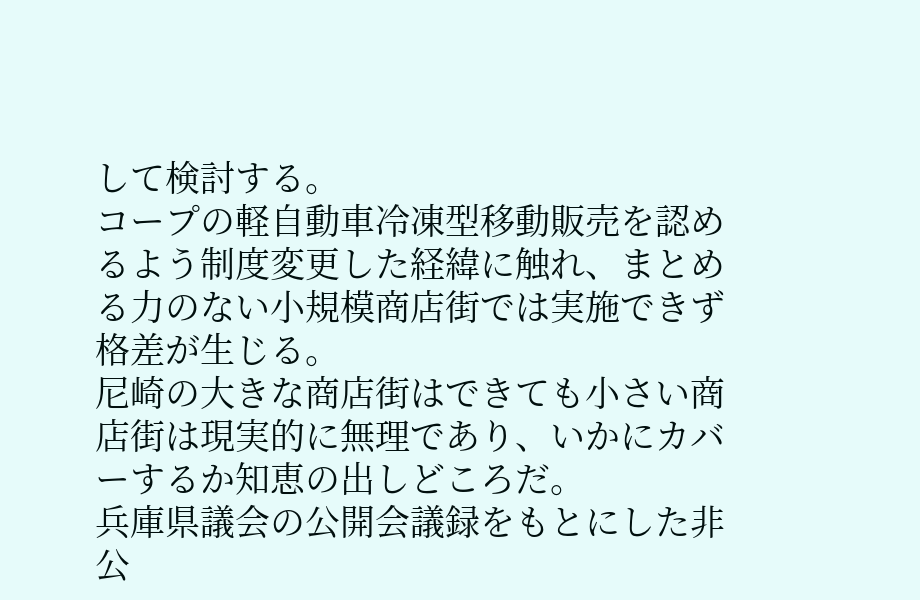して検討する。
コープの軽自動車冷凍型移動販売を認めるよう制度変更した経緯に触れ、まとめる力のない小規模商店街では実施できず格差が生じる。
尼崎の大きな商店街はできても小さい商店街は現実的に無理であり、いかにカバーするか知恵の出しどころだ。
兵庫県議会の公開会議録をもとにした非公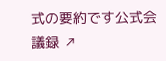式の要約です公式会議録 ↗